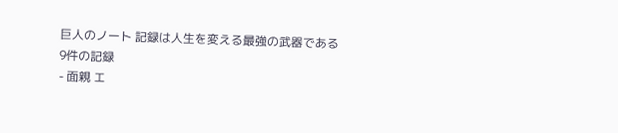巨人のノート 記録は人生を変える最強の武器である
9件の記録
- 面親 エ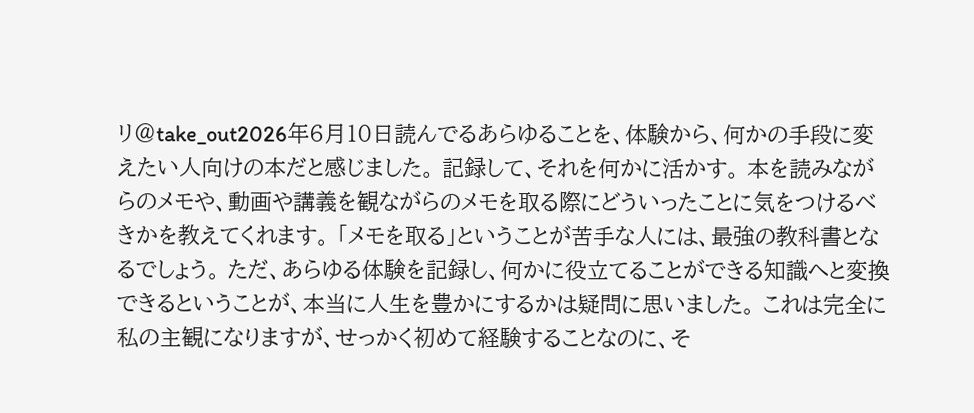リ@take_out2026年6月10日読んでるあらゆることを、体験から、何かの手段に変えたい人向けの本だと感じました。 記録して、それを何かに活かす。 本を読みながらのメモや、動画や講義を観ながらのメモを取る際にどういったことに気をつけるべきかを教えてくれます。 「メモを取る」ということが苦手な人には、最強の教科書となるでしょう。 ただ、あらゆる体験を記録し、何かに役立てることができる知識へと変換できるということが、本当に人生を豊かにするかは疑問に思いました。 これは完全に私の主観になりますが、せっかく初めて経験することなのに、そ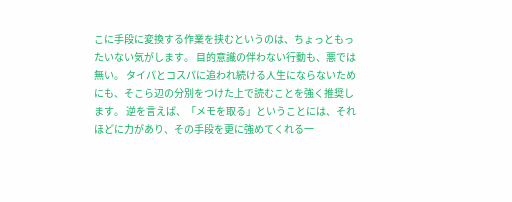こに手段に変換する作業を挟むというのは、ちょっともったいない気がします。 目的意識の伴わない行動も、悪では無い。 タイパとコスパに追われ続ける人生にならないためにも、そこら辺の分別をつけた上で読むことを強く推奨します。 逆を言えば、「メモを取る」ということには、それほどに力があり、その手段を更に強めてくれる一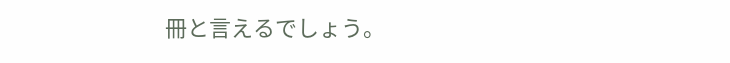冊と言えるでしょう。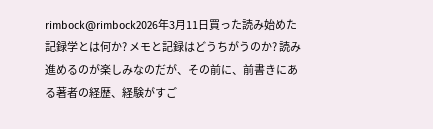rimbock@rimbock2026年3月11日買った読み始めた記録学とは何か? メモと記録はどうちがうのか? 読み進めるのが楽しみなのだが、その前に、前書きにある著者の経歴、経験がすご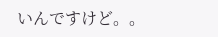いんですけど。。